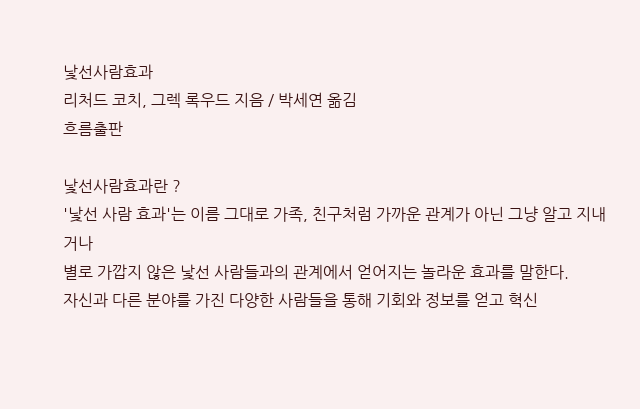낯선사람효과
리처드 코치, 그렉 록우드 지음 / 박세연 옮김
흐름출판

낯선사람효과란 ?
'낯선 사람 효과'는 이름 그대로 가족, 친구처럼 가까운 관계가 아닌 그냥 알고 지내거나
별로 가깝지 않은 낯선 사람들과의 관계에서 얻어지는 놀라운 효과를 말한다.
자신과 다른 분야를 가진 다양한 사람들을 통해 기회와 정보를 얻고 혁신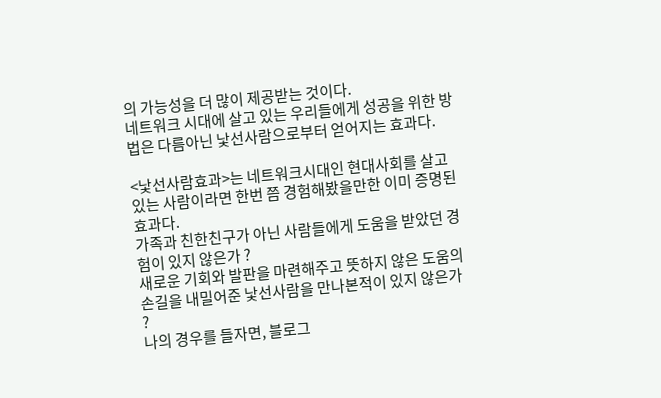의 가능성을 더 많이 제공받는 것이다.
네트워크 시대에 살고 있는 우리들에게 성공을 위한 방법은 다름아닌 낯선사람으로부터 얻어지는 효과다.

<낯선사람효과>는 네트워크시대인 현대사회를 살고 있는 사람이라면 한번 쯤 경험해봤을만한 이미 증명된 효과다.
가족과 친한친구가 아닌 사람들에게 도움을 받았던 경험이 있지 않은가 ?
새로운 기회와 발판을 마련해주고 뜻하지 않은 도움의 손길을 내밀어준 낯선사람을 만나본적이 있지 않은가 ?
나의 경우를 들자면, 블로그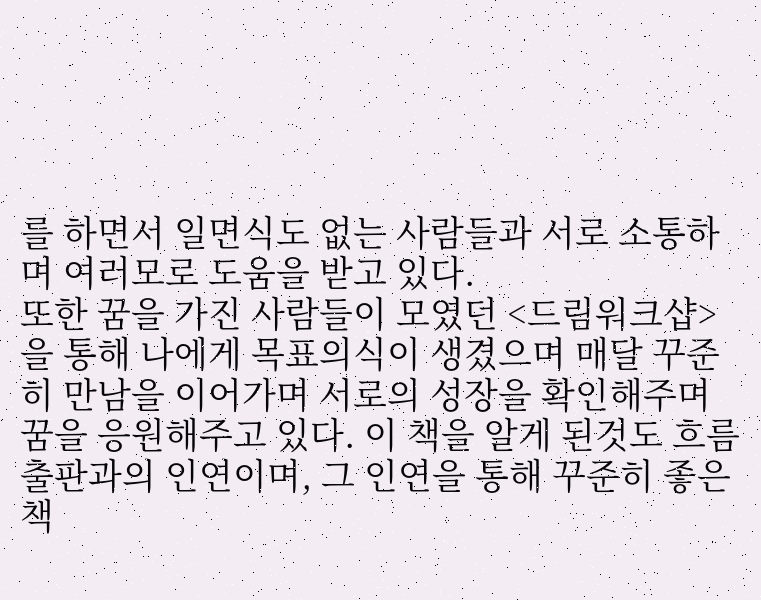를 하면서 일면식도 없는 사람들과 서로 소통하며 여러모로 도움을 받고 있다.
또한 꿈을 가진 사람들이 모였던 <드림워크샵>을 통해 나에게 목표의식이 생겼으며 매달 꾸준히 만남을 이어가며 서로의 성장을 확인해주며 꿈을 응원해주고 있다. 이 책을 알게 된것도 흐름출판과의 인연이며, 그 인연을 통해 꾸준히 좋은 책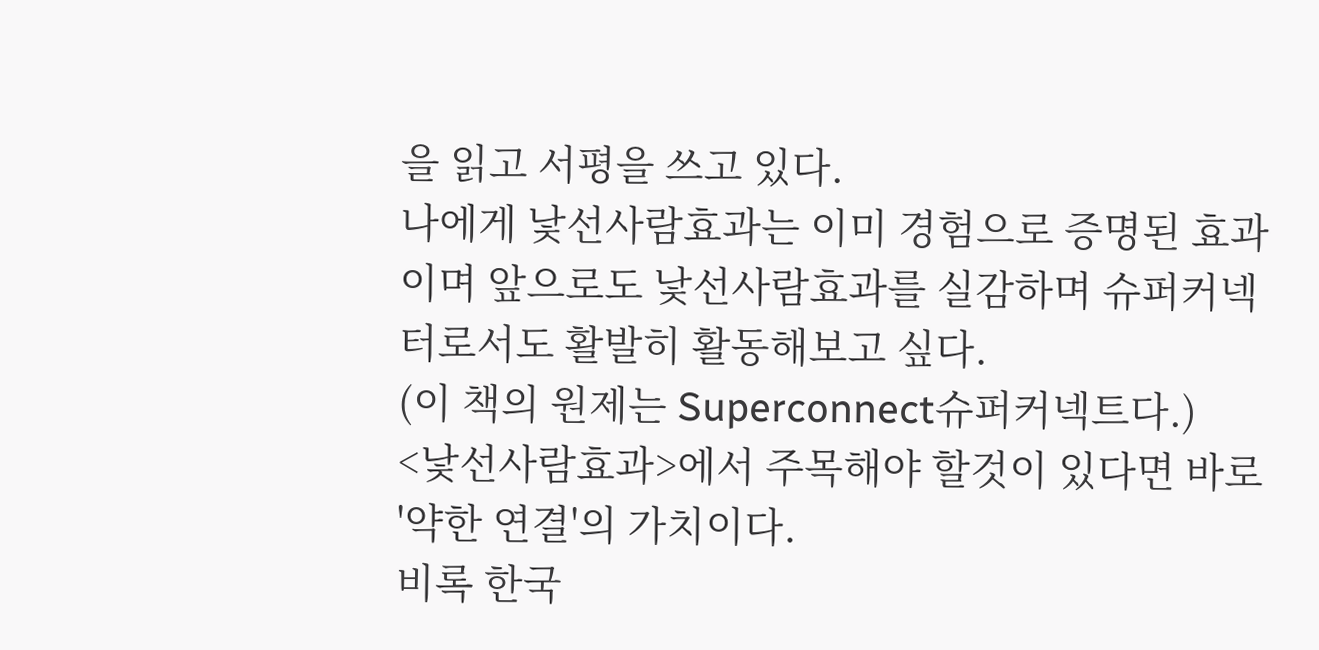을 읽고 서평을 쓰고 있다.
나에게 낯선사람효과는 이미 경험으로 증명된 효과이며 앞으로도 낯선사람효과를 실감하며 슈퍼커넥터로서도 활발히 활동해보고 싶다.
(이 책의 원제는 Superconnect슈퍼커넥트다.)
<낯선사람효과>에서 주목해야 할것이 있다면 바로 '약한 연결'의 가치이다.
비록 한국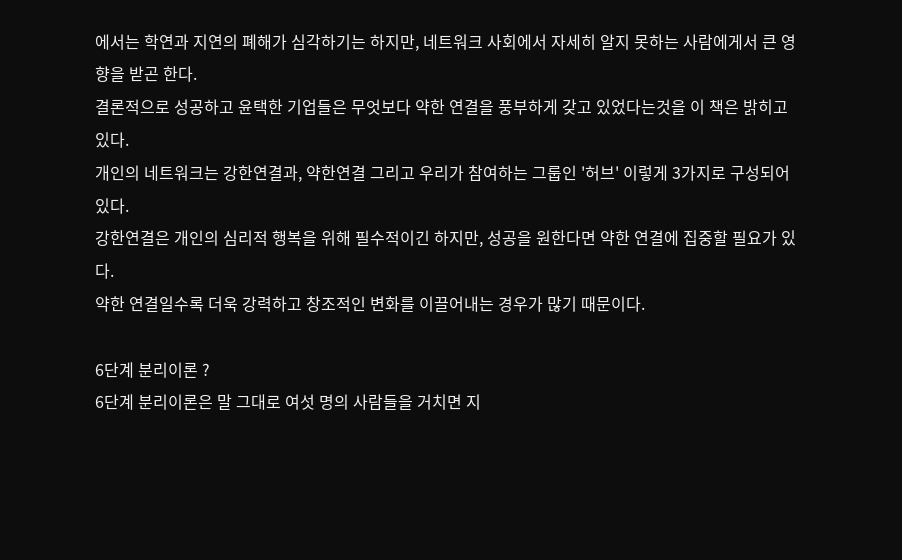에서는 학연과 지연의 폐해가 심각하기는 하지만, 네트워크 사회에서 자세히 알지 못하는 사람에게서 큰 영향을 받곤 한다.
결론적으로 성공하고 윤택한 기업들은 무엇보다 약한 연결을 풍부하게 갖고 있었다는것을 이 책은 밝히고 있다.
개인의 네트워크는 강한연결과, 약한연결 그리고 우리가 참여하는 그룹인 '허브' 이렇게 3가지로 구성되어 있다.
강한연결은 개인의 심리적 행복을 위해 필수적이긴 하지만, 성공을 원한다면 약한 연결에 집중할 필요가 있다.
약한 연결일수록 더욱 강력하고 창조적인 변화를 이끌어내는 경우가 많기 때문이다.

6단계 분리이론 ?
6단계 분리이론은 말 그대로 여섯 명의 사람들을 거치면 지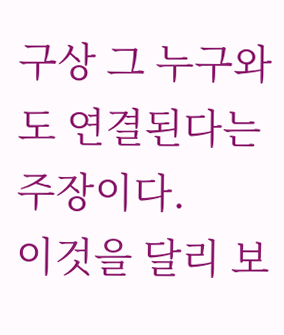구상 그 누구와도 연결된다는 주장이다.
이것을 달리 보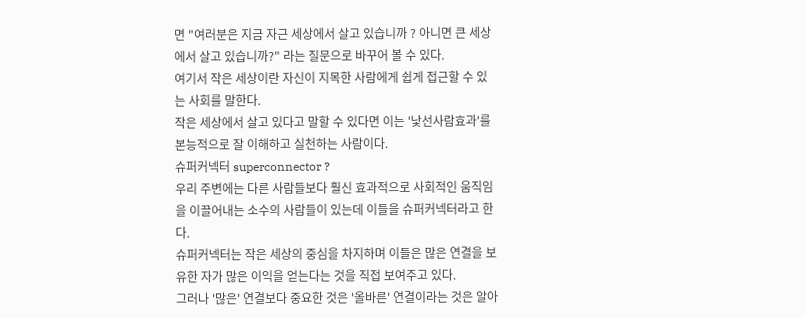면 "여러분은 지금 자근 세상에서 살고 있습니까 ? 아니면 큰 세상에서 살고 있습니까?" 라는 질문으로 바꾸어 볼 수 있다.
여기서 작은 세상이란 자신이 지목한 사람에게 쉽게 접근할 수 있는 사회를 말한다.
작은 세상에서 살고 있다고 말할 수 있다면 이는 '낯선사람효과'를 본능적으로 잘 이해하고 실천하는 사람이다.
슈퍼커넥터 superconnector ?
우리 주변에는 다른 사람들보다 훨신 효과적으로 사회적인 움직임을 이끌어내는 소수의 사람들이 있는데 이들을 슈퍼커넥터라고 한다.
슈퍼커넥터는 작은 세상의 중심을 차지하며 이들은 많은 연결을 보유한 자가 많은 이익을 얻는다는 것을 직접 보여주고 있다.
그러나 '많은' 연결보다 중요한 것은 '올바른' 연결이라는 것은 알아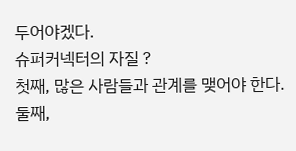두어야겠다.
슈퍼커넥터의 자질 ?
첫째, 많은 사람들과 관계를 맺어야 한다.
둘째,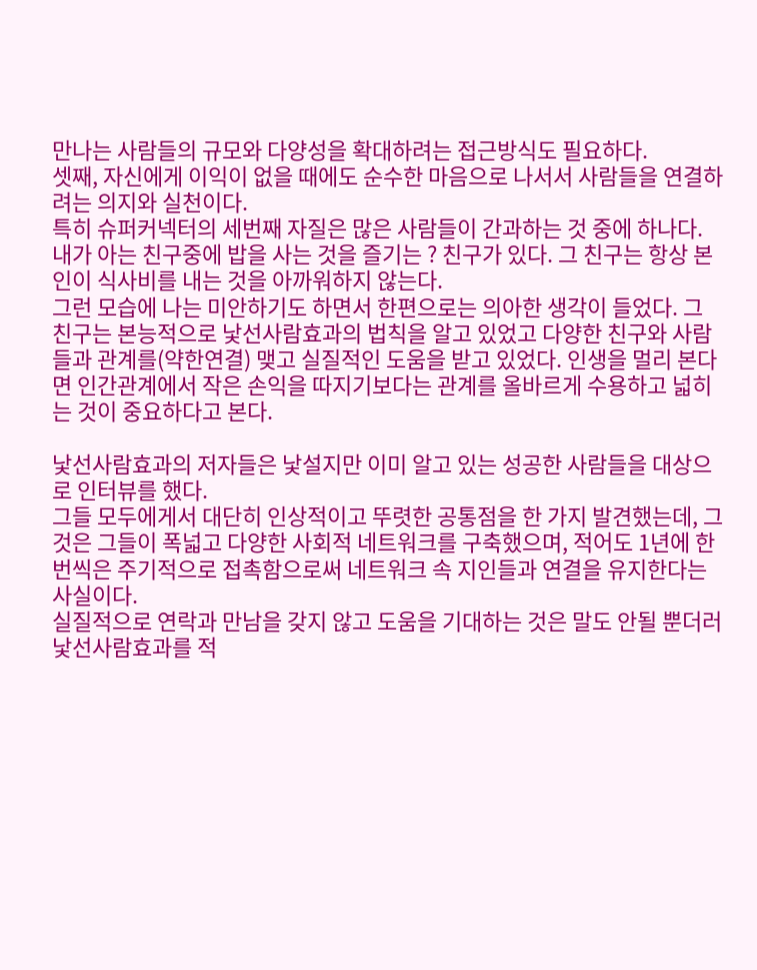만나는 사람들의 규모와 다양성을 확대하려는 접근방식도 필요하다.
셋째, 자신에게 이익이 없을 때에도 순수한 마음으로 나서서 사람들을 연결하려는 의지와 실천이다.
특히 슈퍼커넥터의 세번째 자질은 많은 사람들이 간과하는 것 중에 하나다.
내가 아는 친구중에 밥을 사는 것을 즐기는 ? 친구가 있다. 그 친구는 항상 본인이 식사비를 내는 것을 아까워하지 않는다.
그런 모습에 나는 미안하기도 하면서 한편으로는 의아한 생각이 들었다. 그 친구는 본능적으로 낯선사람효과의 법칙을 알고 있었고 다양한 친구와 사람들과 관계를(약한연결) 맺고 실질적인 도움을 받고 있었다. 인생을 멀리 본다면 인간관계에서 작은 손익을 따지기보다는 관계를 올바르게 수용하고 넓히는 것이 중요하다고 본다.

낯선사람효과의 저자들은 낯설지만 이미 알고 있는 성공한 사람들을 대상으로 인터뷰를 했다.
그들 모두에게서 대단히 인상적이고 뚜렷한 공통점을 한 가지 발견했는데, 그것은 그들이 폭넓고 다양한 사회적 네트워크를 구축했으며, 적어도 1년에 한 번씩은 주기적으로 접촉함으로써 네트워크 속 지인들과 연결을 유지한다는 사실이다.
실질적으로 연락과 만남을 갖지 않고 도움을 기대하는 것은 말도 안될 뿐더러 낯선사람효과를 적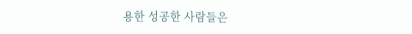용한 성공한 사람들은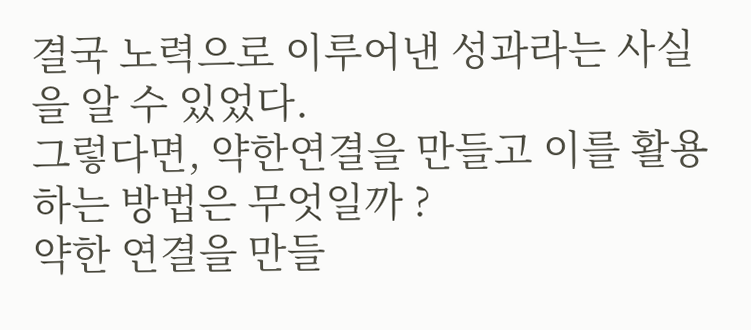결국 노력으로 이루어낸 성과라는 사실을 알 수 있었다.
그렇다면, 약한연결을 만들고 이를 활용하는 방법은 무엇일까 ?
약한 연결을 만들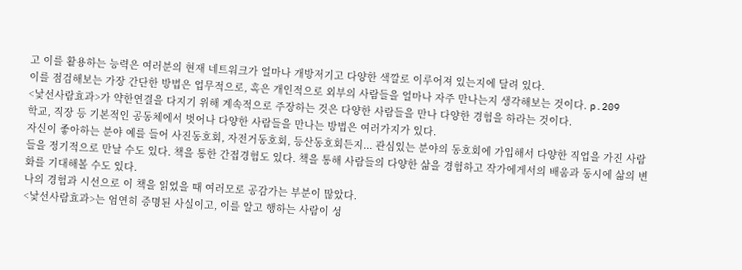고 이를 활용하는 능력은 여러분의 현재 네트워크가 얼마나 개방저기고 다양한 색깔로 이루어져 있는지에 달려 있다.
이를 점검해보는 가장 간단한 방법은 업무적으로, 혹은 개인적으로 외부의 사람들을 얼마나 자주 만나는지 생각해보는 것이다. p.209
<낯선사람효과>가 약한연결을 다지기 위해 계속적으로 주장하는 것은 다양한 사람들을 만나 다양한 경험을 하라는 것이다.
학교, 직장 등 기본적인 공동체에서 벗어나 다양한 사람들을 만나는 방법은 여러가지가 있다.
자신이 좋아하는 분야 예를 들어 사진동호회, 자전거동호회, 등산동호회든지... 관심있는 분야의 동호회에 가입해서 다양한 직업을 가진 사람들을 정기적으로 만날 수도 있다. 책을 통한 간접경험도 있다. 책을 통해 사람들의 다양한 삶을 경험하고 작가에게서의 배움과 동시에 삶의 변화를 기대해볼 수도 있다.
나의 경험과 시선으로 이 책을 읽었을 때 여러모로 공감가는 부분이 많았다.
<낯선사람효과>는 엄연히 증명된 사실이고, 이를 알고 행하는 사람이 성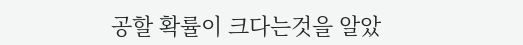공할 확률이 크다는것을 알았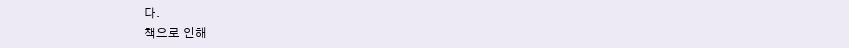다.
책으로 인해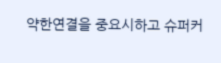약한연결을 중요시하고 슈퍼커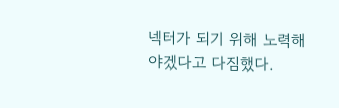넥터가 되기 위해 노력해야겠다고 다짐했다.